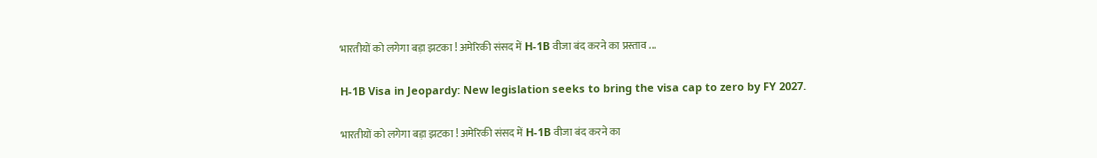भारतीयों को लगेगा बड़ा झटका ! अमेरिकी संसद में H-1B वीजा बंद करने का प्रस्ताव ...

H-1B Visa in Jeopardy: New legislation seeks to bring the visa cap to zero by FY 2027.

भारतीयों को लगेगा बड़ा झटका ! अमेरिकी संसद में H-1B वीजा बंद करने का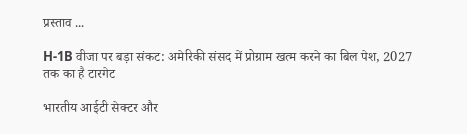प्रस्ताव ...

H-1B वीजा पर बड़ा संकट: अमेरिकी संसद में प्रोग्राम खत्म करने का बिल पेश, 2027 तक का है टारगेट

भारतीय आईटी सेक्टर और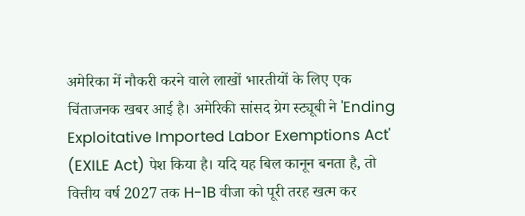अमेरिका में नौकरी करने वाले लाखों भारतीयों के लिए एक चिंताजनक खबर आई है। अमेरिकी सांसद ग्रेग स्ट्यूबी ने 'Ending Exploitative Imported Labor Exemptions Act' (EXILE Act) पेश किया है। यदि यह बिल कानून बनता है, तो वित्तीय वर्ष 2027 तक H-1B वीजा को पूरी तरह खत्म कर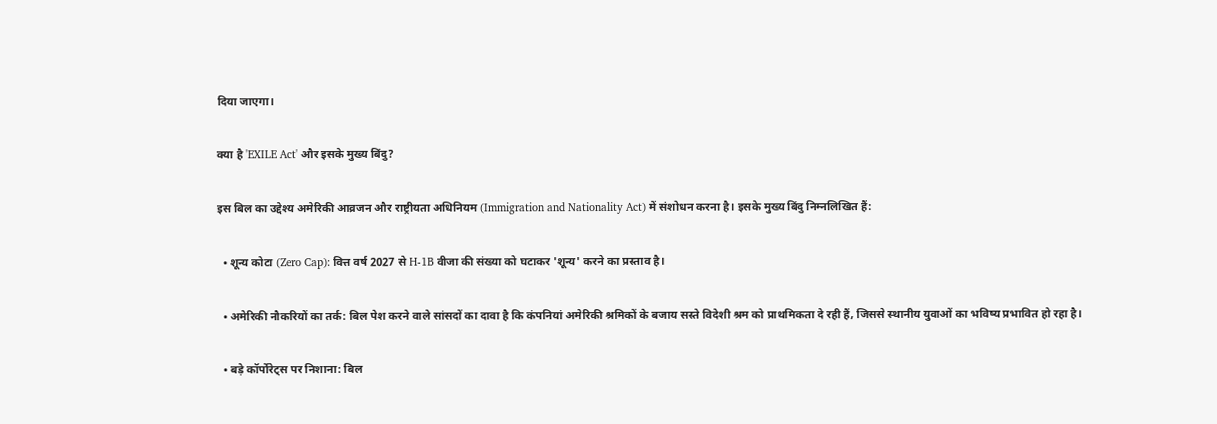दिया जाएगा।

क्या है 'EXILE Act' और इसके मुख्य बिंदु?

इस बिल का उद्देश्य अमेरिकी आव्रजन और राष्ट्रीयता अधिनियम (Immigration and Nationality Act) में संशोधन करना है। इसके मुख्य बिंदु निम्नलिखित हैं:

  • शून्य कोटा (Zero Cap): वित्त वर्ष 2027 से H-1B वीजा की संख्या को घटाकर 'शून्य' करने का प्रस्ताव है।

  • अमेरिकी नौकरियों का तर्क: बिल पेश करने वाले सांसदों का दावा है कि कंपनियां अमेरिकी श्रमिकों के बजाय सस्ते विदेशी श्रम को प्राथमिकता दे रही हैं, जिससे स्थानीय युवाओं का भविष्य प्रभावित हो रहा है।

  • बड़े कॉर्पोरेट्स पर निशाना: बिल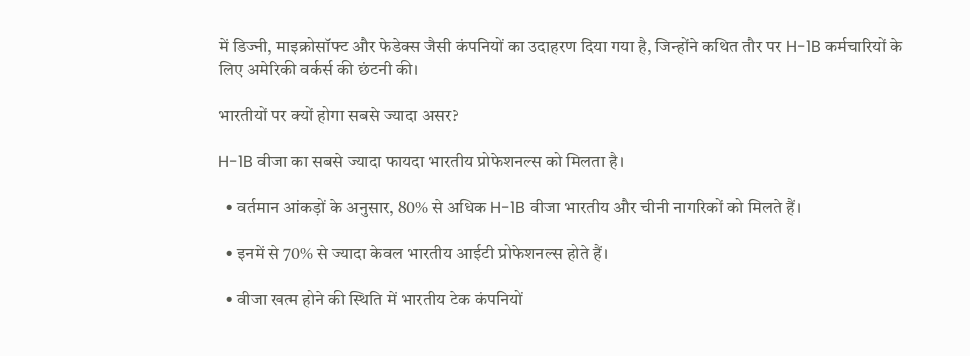में डिज्नी, माइक्रोसॉफ्ट और फेडेक्स जैसी कंपनियों का उदाहरण दिया गया है, जिन्होंने कथित तौर पर H-1B कर्मचारियों के लिए अमेरिकी वर्कर्स की छंटनी की।

भारतीयों पर क्यों होगा सबसे ज्यादा असर?

H-1B वीजा का सबसे ज्यादा फायदा भारतीय प्रोफेशनल्स को मिलता है।

  • वर्तमान आंकड़ों के अनुसार, 80% से अधिक H-1B वीजा भारतीय और चीनी नागरिकों को मिलते हैं।

  • इनमें से 70% से ज्यादा केवल भारतीय आईटी प्रोफेशनल्स होते हैं।

  • वीजा खत्म होने की स्थिति में भारतीय टेक कंपनियों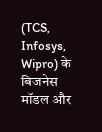(TCS, Infosys, Wipro) के बिजनेस मॉडल और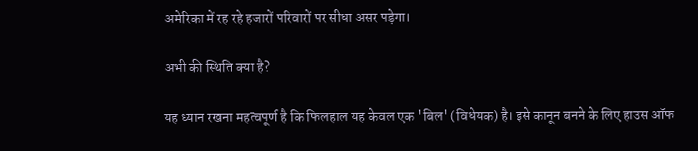अमेरिका में रह रहे हजारों परिवारों पर सीधा असर पड़ेगा।

अभी की स्थिति क्या है?

यह ध्यान रखना महत्वपूर्ण है कि फिलहाल यह केवल एक 'बिल' (विधेयक) है। इसे कानून बनने के लिए हाउस ऑफ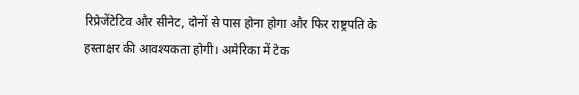रिप्रेजेंटेटिव और सीनेट, दोनों से पास होना होगा और फिर राष्ट्रपति के हस्ताक्षर की आवश्यकता होगी। अमेरिका में टेक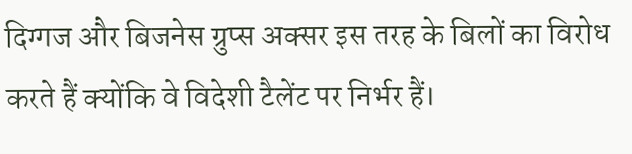दिग्गज और बिजनेस ग्रुप्स अक्सर इस तरह के बिलों का विरोध करते हैं क्योंकि वे विदेशी टैलेंट पर निर्भर हैं।